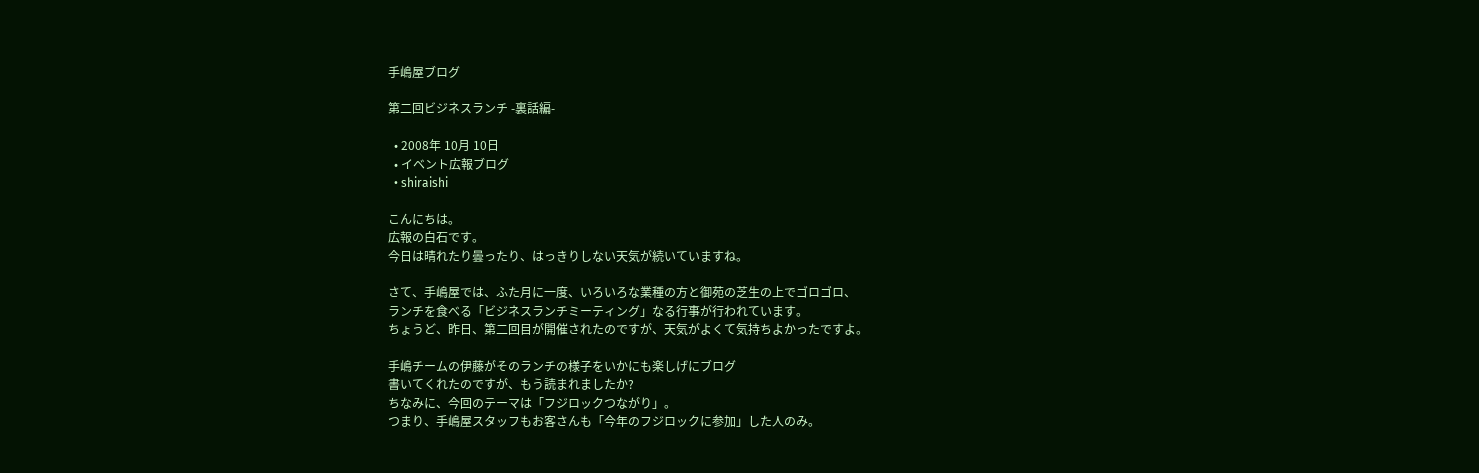手嶋屋ブログ

第二回ビジネスランチ -裏話編-

  • 2008年 10月 10日
  • イベント広報ブログ
  • shiraishi

こんにちは。
広報の白石です。
今日は晴れたり曇ったり、はっきりしない天気が続いていますね。

さて、手嶋屋では、ふた月に一度、いろいろな業種の方と御苑の芝生の上でゴロゴロ、
ランチを食べる「ビジネスランチミーティング」なる行事が行われています。
ちょうど、昨日、第二回目が開催されたのですが、天気がよくて気持ちよかったですよ。

手嶋チームの伊藤がそのランチの様子をいかにも楽しげにブログ
書いてくれたのですが、もう読まれましたか?
ちなみに、今回のテーマは「フジロックつながり」。
つまり、手嶋屋スタッフもお客さんも「今年のフジロックに参加」した人のみ。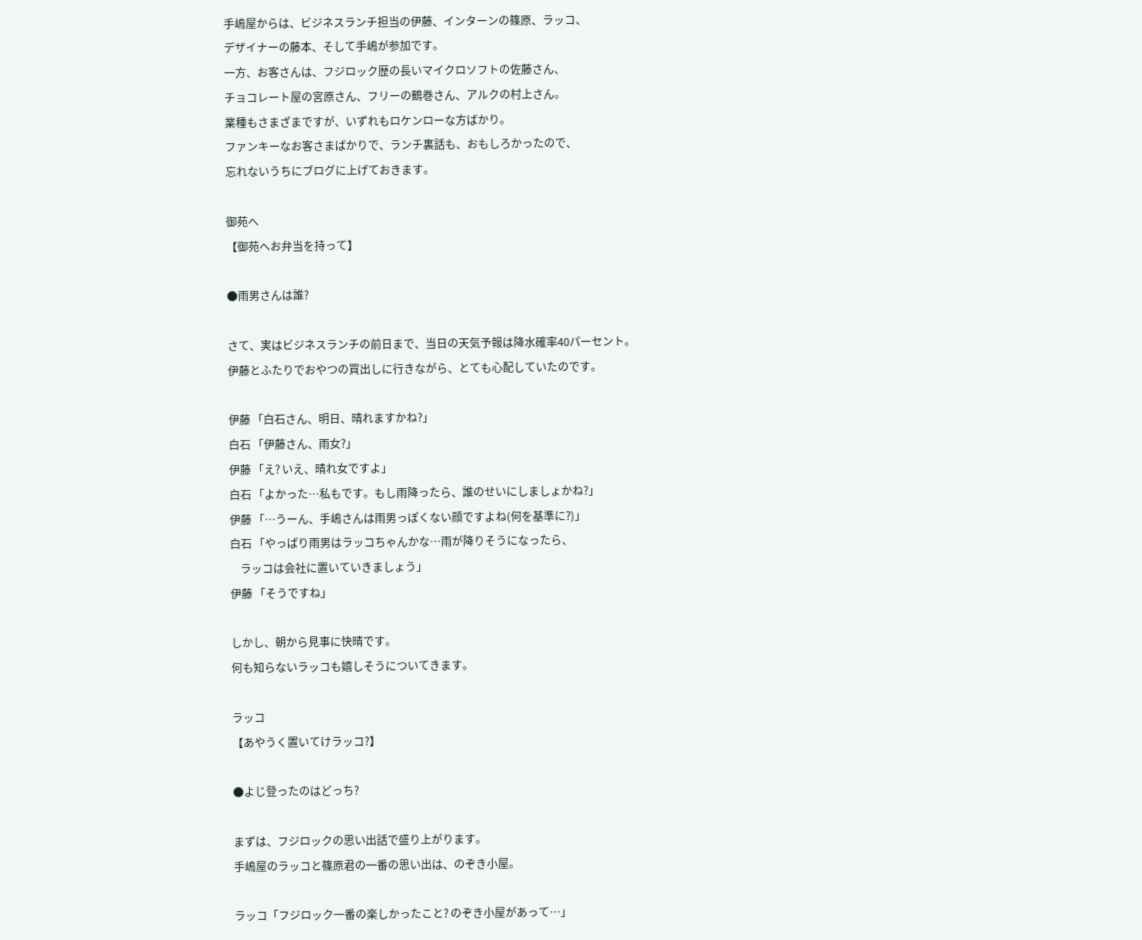手嶋屋からは、ビジネスランチ担当の伊藤、インターンの篠原、ラッコ、
デザイナーの藤本、そして手嶋が参加です。
一方、お客さんは、フジロック歴の長いマイクロソフトの佐藤さん、
チョコレート屋の宮原さん、フリーの鶴巻さん、アルクの村上さん。
業種もさまざまですが、いずれもロケンローな方ばかり。
ファンキーなお客さまばかりで、ランチ裏話も、おもしろかったので、
忘れないうちにブログに上げておきます。

御苑へ
【御苑へお弁当を持って】

●雨男さんは誰?

さて、実はビジネスランチの前日まで、当日の天気予報は降水確率40パーセント。
伊藤とふたりでおやつの買出しに行きながら、とても心配していたのです。

伊藤 「白石さん、明日、晴れますかね?」
白石 「伊藤さん、雨女?」
伊藤 「え? いえ、晴れ女ですよ」
白石 「よかった…私もです。もし雨降ったら、誰のせいにしましょかね?」
伊藤 「…うーん、手嶋さんは雨男っぽくない顔ですよね(何を基準に?)」
白石 「やっぱり雨男はラッコちゃんかな…雨が降りそうになったら、
     ラッコは会社に置いていきましょう」
伊藤 「そうですね」

しかし、朝から見事に快晴です。
何も知らないラッコも嬉しそうについてきます。

ラッコ
【あやうく置いてけラッコ?】

●よじ登ったのはどっち?

まずは、フジロックの思い出話で盛り上がります。
手嶋屋のラッコと篠原君の一番の思い出は、のぞき小屋。

ラッコ「フジロック一番の楽しかったこと? のぞき小屋があって…」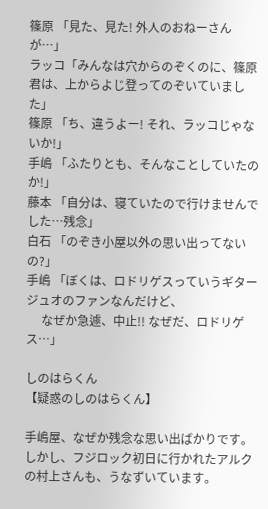篠原 「見た、見た! 外人のおねーさんが…」
ラッコ「みんなは穴からのぞくのに、篠原君は、上からよじ登ってのぞいていました」
篠原 「ち、違うよー! それ、ラッコじゃないか!」
手嶋 「ふたりとも、そんなことしていたのか!」
藤本 「自分は、寝ていたので行けませんでした…残念」
白石 「のぞき小屋以外の思い出ってないの?」
手嶋 「ぼくは、ロドリゲスっていうギタージュオのファンなんだけど、
     なぜか急遽、中止!! なぜだ、ロドリゲス…」

しのはらくん
【疑惑のしのはらくん】

手嶋屋、なぜか残念な思い出ばかりです。
しかし、フジロック初日に行かれたアルクの村上さんも、うなずいています。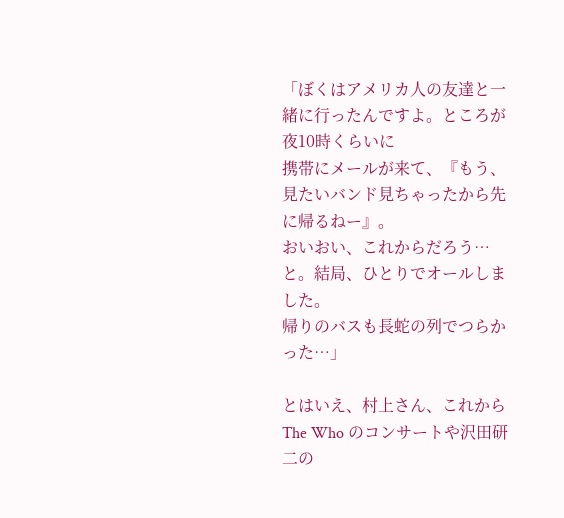「ぼくはアメリカ人の友達と一緒に行ったんですよ。ところが夜10時くらいに
携帯にメールが来て、『もう、見たいバンド見ちゃったから先に帰るねー』。
おいおい、これからだろう…と。結局、ひとりでオールしました。
帰りのバスも長蛇の列でつらかった…」

とはいえ、村上さん、これからThe Who のコンサートや沢田研二の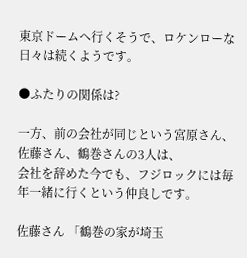東京ドームへ行くそうで、ロケンローな日々は続くようです。

●ふたりの関係は?

一方、前の会社が同じという宮原さん、佐藤さん、鶴巻さんの3人は、
会社を辞めた今でも、フジロックには毎年一緒に行くという仲良しです。

佐藤さん 「鶴巻の家が埼玉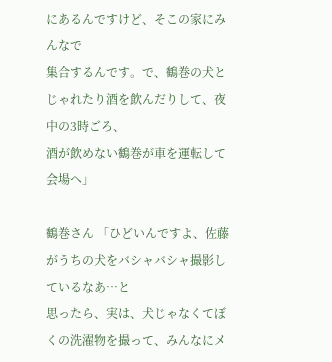にあるんですけど、そこの家にみんなで
集合するんです。で、鶴巻の犬とじゃれたり酒を飲んだりして、夜中の3時ごろ、
酒が飲めない鶴巻が車を運転して会場へ」

鶴巻さん 「ひどいんですよ、佐藤がうちの犬をバシャバシャ撮影しているなあ…と
思ったら、実は、犬じゃなくてぼくの洗濯物を撮って、みんなにメ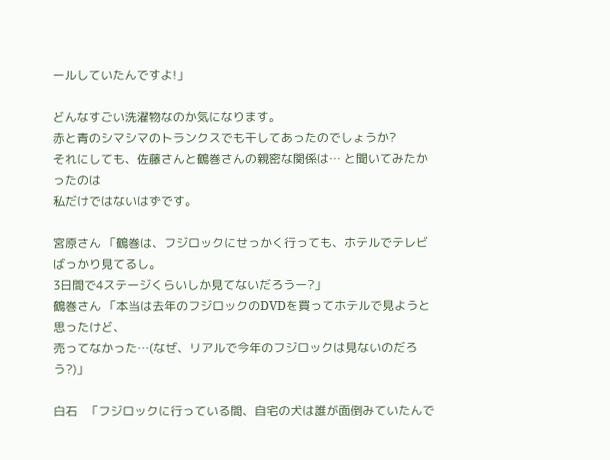ールしていたんですよ!」

どんなすごい洗濯物なのか気になります。
赤と青のシマシマのトランクスでも干してあったのでしょうか?
それにしても、佐藤さんと鶴巻さんの親密な関係は… と聞いてみたかったのは
私だけではないはずです。

宮原さん 「鶴巻は、フジロックにせっかく行っても、ホテルでテレビばっかり見てるし。
3日間で4ステージくらいしか見てないだろうー?」
鶴巻さん 「本当は去年のフジロックのDVDを買ってホテルで見ようと思ったけど、
売ってなかった…(なぜ、リアルで今年のフジロックは見ないのだろう?)」

白石   「フジロックに行っている間、自宅の犬は誰が面倒みていたんで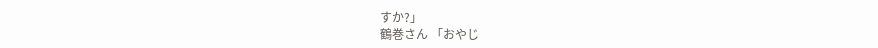すか?」
鶴巻さん 「おやじ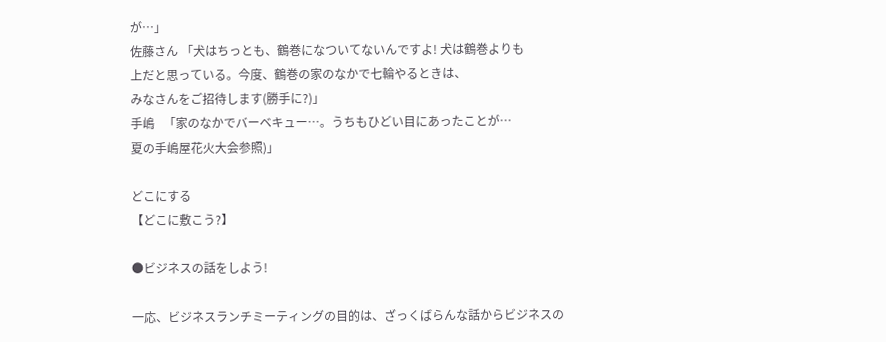が…」
佐藤さん 「犬はちっとも、鶴巻になついてないんですよ! 犬は鶴巻よりも
上だと思っている。今度、鶴巻の家のなかで七輪やるときは、
みなさんをご招待します(勝手に?)」
手嶋   「家のなかでバーベキュー…。うちもひどい目にあったことが…
夏の手嶋屋花火大会参照)」

どこにする
【どこに敷こう?】

●ビジネスの話をしよう!

一応、ビジネスランチミーティングの目的は、ざっくばらんな話からビジネスの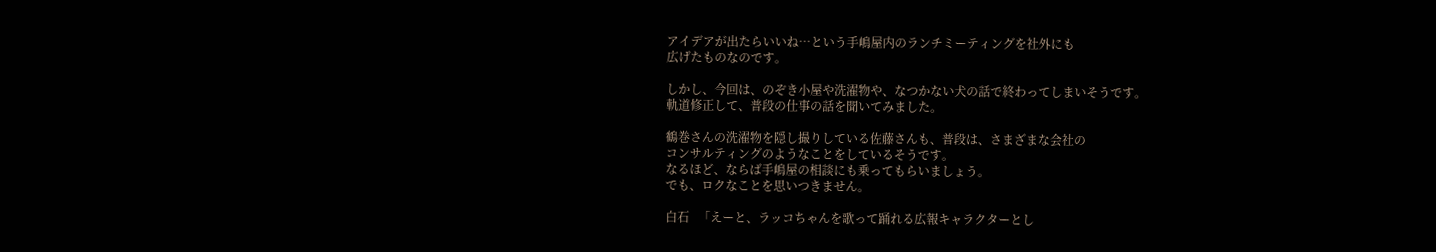アイデアが出たらいいね…という手嶋屋内のランチミーティングを社外にも
広げたものなのです。

しかし、今回は、のぞき小屋や洗濯物や、なつかない犬の話で終わってしまいそうです。
軌道修正して、普段の仕事の話を聞いてみました。

鶴巻さんの洗濯物を隠し撮りしている佐藤さんも、普段は、さまざまな会社の
コンサルティングのようなことをしているそうです。
なるほど、ならば手嶋屋の相談にも乗ってもらいましょう。
でも、ロクなことを思いつきません。

白石   「えーと、ラッコちゃんを歌って踊れる広報キャラクターとし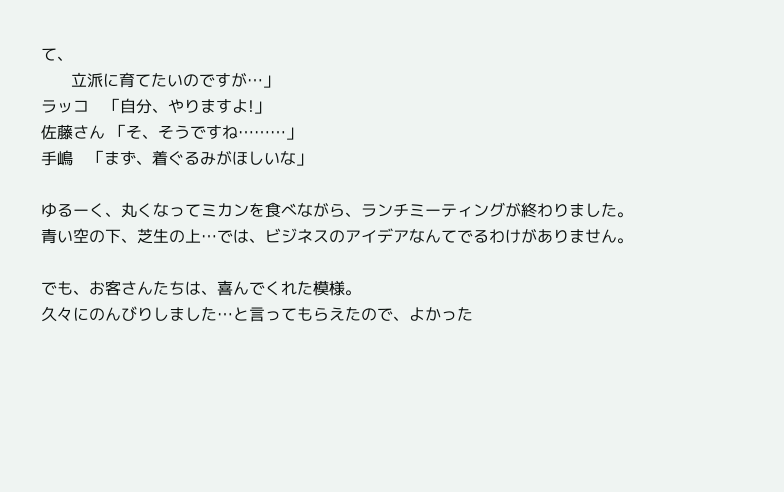て、
      立派に育てたいのですが…」
ラッコ   「自分、やりますよ!」
佐藤さん 「そ、そうですね………」
手嶋   「まず、着ぐるみがほしいな」

ゆるーく、丸くなってミカンを食べながら、ランチミーティングが終わりました。
青い空の下、芝生の上…では、ビジネスのアイデアなんてでるわけがありません。

でも、お客さんたちは、喜んでくれた模様。
久々にのんびりしました…と言ってもらえたので、よかった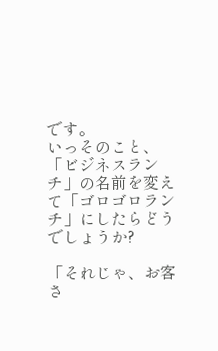です。
いっそのこと、「ビジネスランチ」の名前を変えて「ゴロゴロランチ」にしたらどうでしょうか?

「それじゃ、お客さ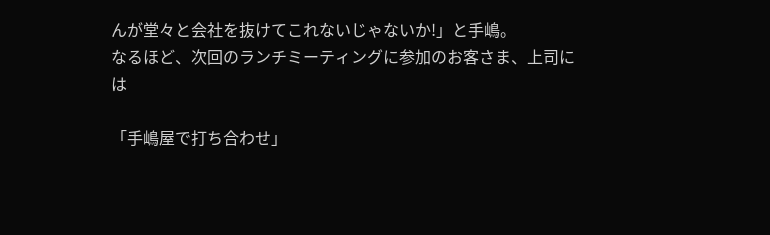んが堂々と会社を抜けてこれないじゃないか!」と手嶋。
なるほど、次回のランチミーティングに参加のお客さま、上司には

「手嶋屋で打ち合わせ」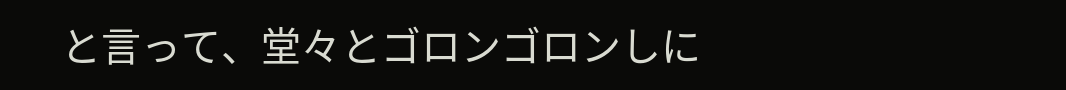と言って、堂々とゴロンゴロンしに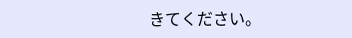きてください。